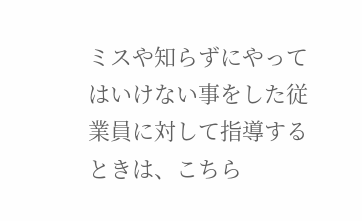ミスや知らずにやってはいけない事をした従業員に対して指導するときは、こちら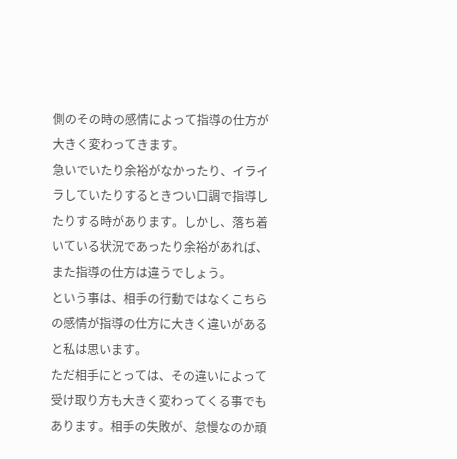側のその時の感情によって指導の仕方が大きく変わってきます。
急いでいたり余裕がなかったり、イライラしていたりするときつい口調で指導したりする時があります。しかし、落ち着いている状況であったり余裕があれば、また指導の仕方は違うでしょう。
という事は、相手の行動ではなくこちらの感情が指導の仕方に大きく違いがあると私は思います。
ただ相手にとっては、その違いによって受け取り方も大きく変わってくる事でもあります。相手の失敗が、怠慢なのか頑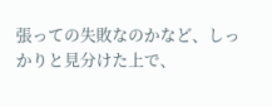張っての失敗なのかなど、しっかりと見分けた上で、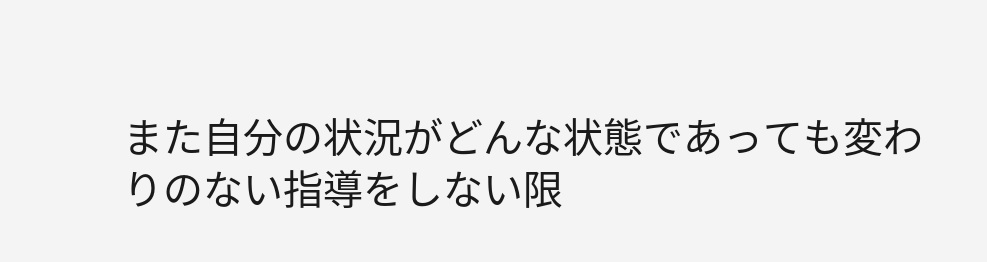また自分の状況がどんな状態であっても変わりのない指導をしない限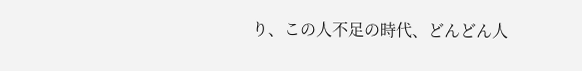り、この人不足の時代、どんどん人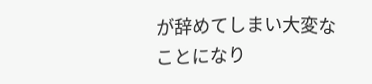が辞めてしまい大変なことになり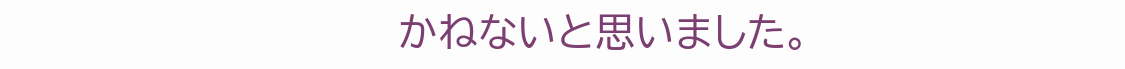かねないと思いました。